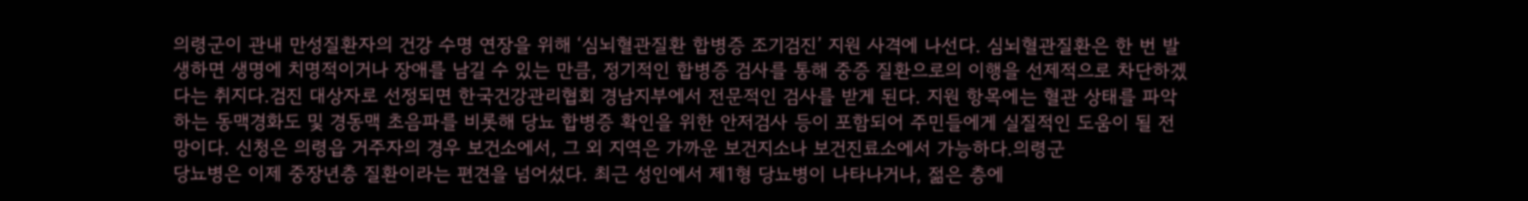의령군이 관내 만성질환자의 건강 수명 연장을 위해 ‘심뇌혈관질환 합병증 조기검진’ 지원 사격에 나선다. 심뇌혈관질환은 한 번 발생하면 생명에 치명적이거나 장애를 남길 수 있는 만큼, 정기적인 합병증 검사를 통해 중증 질환으로의 이행을 선제적으로 차단하겠다는 취지다.검진 대상자로 선정되면 한국건강관리협회 경남지부에서 전문적인 검사를 받게 된다. 지원 항목에는 혈관 상태를 파악하는 동맥경화도 및 경동맥 초음파를 비롯해 당뇨 합병증 확인을 위한 안저검사 등이 포함되어 주민들에게 실질적인 도움이 될 전망이다. 신청은 의령읍 거주자의 경우 보건소에서, 그 외 지역은 가까운 보건지소나 보건진료소에서 가능하다.의령군
당뇨병은 이제 중장년층 질환이라는 편견을 넘어섰다. 최근 성인에서 제1형 당뇨병이 나타나거나, 젊은 층에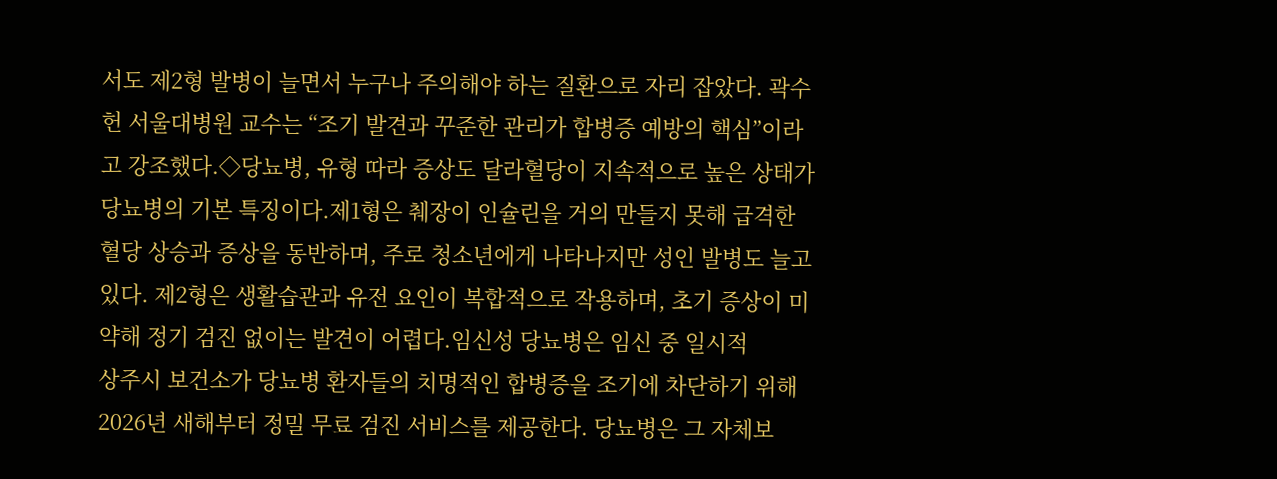서도 제2형 발병이 늘면서 누구나 주의해야 하는 질환으로 자리 잡았다. 곽수헌 서울대병원 교수는 “조기 발견과 꾸준한 관리가 합병증 예방의 핵심”이라고 강조했다.◇당뇨병, 유형 따라 증상도 달라혈당이 지속적으로 높은 상태가 당뇨병의 기본 특징이다.제1형은 췌장이 인슐린을 거의 만들지 못해 급격한 혈당 상승과 증상을 동반하며, 주로 청소년에게 나타나지만 성인 발병도 늘고 있다. 제2형은 생활습관과 유전 요인이 복합적으로 작용하며, 초기 증상이 미약해 정기 검진 없이는 발견이 어렵다.임신성 당뇨병은 임신 중 일시적
상주시 보건소가 당뇨병 환자들의 치명적인 합병증을 조기에 차단하기 위해 2026년 새해부터 정밀 무료 검진 서비스를 제공한다. 당뇨병은 그 자체보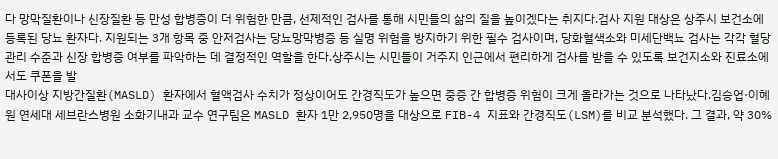다 망막질환이나 신장질환 등 만성 합병증이 더 위험한 만큼, 선제적인 검사를 통해 시민들의 삶의 질을 높이겠다는 취지다.검사 지원 대상은 상주시 보건소에 등록된 당뇨 환자다. 지원되는 3개 항목 중 안저검사는 당뇨망막병증 등 실명 위험을 방지하기 위한 필수 검사이며, 당화혈색소와 미세단백뇨 검사는 각각 혈당 관리 수준과 신장 합병증 여부를 파악하는 데 결정적인 역할을 한다.상주시는 시민들이 거주지 인근에서 편리하게 검사를 받을 수 있도록 보건지소와 진료소에서도 쿠폰을 발
대사이상 지방간질환(MASLD) 환자에서 혈액검사 수치가 정상이어도 간경직도가 높으면 중증 간 합병증 위험이 크게 올라가는 것으로 나타났다.김승업·이혜원 연세대 세브란스병원 소화기내과 교수 연구팀은 MASLD 환자 1만 2,950명을 대상으로 FIB-4 지표와 간경직도(LSM)를 비교 분석했다. 그 결과, 약 30%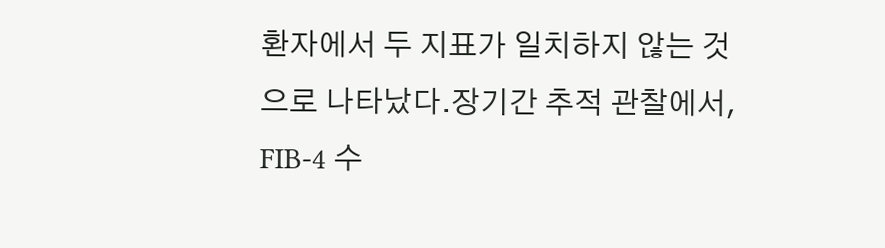환자에서 두 지표가 일치하지 않는 것으로 나타났다.장기간 추적 관찰에서, FIB-4 수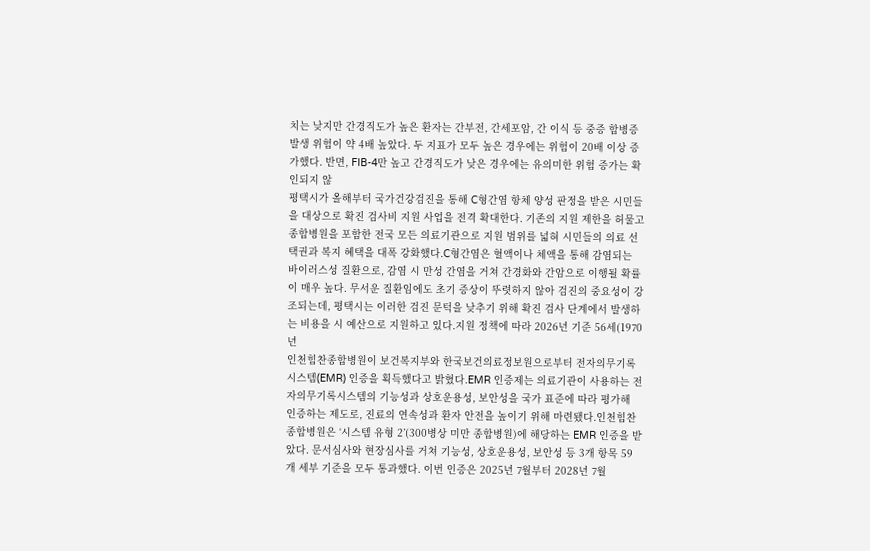치는 낮지만 간경직도가 높은 환자는 간부전, 간세포암, 간 이식 등 중증 합병증 발생 위험이 약 4배 높았다. 두 지표가 모두 높은 경우에는 위험이 20배 이상 증가했다. 반면, FIB-4만 높고 간경직도가 낮은 경우에는 유의미한 위험 증가는 확인되지 않
평택시가 올해부터 국가건강검진을 통해 C형간염 항체 양성 판정을 받은 시민들을 대상으로 확진 검사비 지원 사업을 전격 확대한다. 기존의 지원 제한을 허물고 종합병원을 포함한 전국 모든 의료기관으로 지원 범위를 넓혀 시민들의 의료 선택권과 복지 혜택을 대폭 강화했다.C형간염은 혈액이나 체액을 통해 감염되는 바이러스성 질환으로, 감염 시 만성 간염을 거쳐 간경화와 간암으로 이행될 확률이 매우 높다. 무서운 질환임에도 초기 증상이 뚜렷하지 않아 검진의 중요성이 강조되는데, 평택시는 이러한 검진 문턱을 낮추기 위해 확진 검사 단계에서 발생하는 비용을 시 예산으로 지원하고 있다.지원 정책에 따라 2026년 기준 56세(1970년
인천힘찬종합병원이 보건복지부와 한국보건의료정보원으로부터 전자의무기록시스템(EMR) 인증을 획득했다고 밝혔다.EMR 인증제는 의료기관이 사용하는 전자의무기록시스템의 기능성과 상호운용성, 보안성을 국가 표준에 따라 평가해 인증하는 제도로, 진료의 연속성과 환자 안전을 높이기 위해 마련됐다.인천힘찬종합병원은 ‘시스템 유형 2’(300병상 미만 종합병원)에 해당하는 EMR 인증을 받았다. 문서심사와 현장심사를 거쳐 기능성, 상호운용성, 보안성 등 3개 항목 59개 세부 기준을 모두 통과했다. 이번 인증은 2025년 7월부터 2028년 7월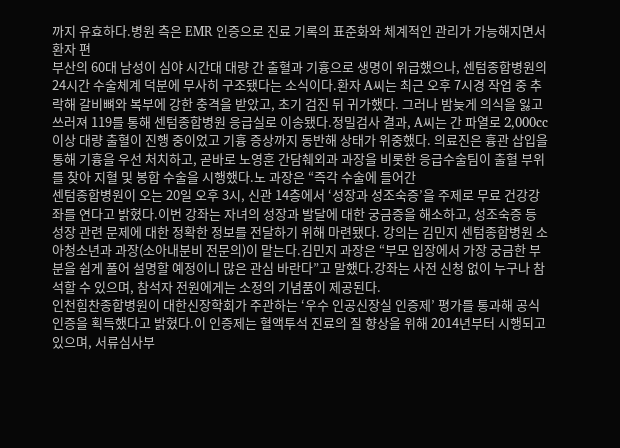까지 유효하다.병원 측은 EMR 인증으로 진료 기록의 표준화와 체계적인 관리가 가능해지면서 환자 편
부산의 60대 남성이 심야 시간대 대량 간 출혈과 기흉으로 생명이 위급했으나, 센텀종합병원의 24시간 수술체계 덕분에 무사히 구조됐다는 소식이다.환자 A씨는 최근 오후 7시경 작업 중 추락해 갈비뼈와 복부에 강한 충격을 받았고, 초기 검진 뒤 귀가했다. 그러나 밤늦게 의식을 잃고 쓰러져 119를 통해 센텀종합병원 응급실로 이송됐다.정밀검사 결과, A씨는 간 파열로 2,000cc 이상 대량 출혈이 진행 중이었고 기흉 증상까지 동반해 상태가 위중했다. 의료진은 흉관 삽입을 통해 기흉을 우선 처치하고, 곧바로 노영훈 간담췌외과 과장을 비롯한 응급수술팀이 출혈 부위를 찾아 지혈 및 봉합 수술을 시행했다.노 과장은 “즉각 수술에 들어간
센텀종합병원이 오는 20일 오후 3시, 신관 14층에서 ‘성장과 성조숙증’을 주제로 무료 건강강좌를 연다고 밝혔다.이번 강좌는 자녀의 성장과 발달에 대한 궁금증을 해소하고, 성조숙증 등 성장 관련 문제에 대한 정확한 정보를 전달하기 위해 마련됐다. 강의는 김민지 센텀종합병원 소아청소년과 과장(소아내분비 전문의)이 맡는다.김민지 과장은 “부모 입장에서 가장 궁금한 부분을 쉽게 풀어 설명할 예정이니 많은 관심 바란다”고 말했다.강좌는 사전 신청 없이 누구나 참석할 수 있으며, 참석자 전원에게는 소정의 기념품이 제공된다.
인천힘찬종합병원이 대한신장학회가 주관하는 ‘우수 인공신장실 인증제’ 평가를 통과해 공식 인증을 획득했다고 밝혔다.이 인증제는 혈액투석 진료의 질 향상을 위해 2014년부터 시행되고 있으며, 서류심사부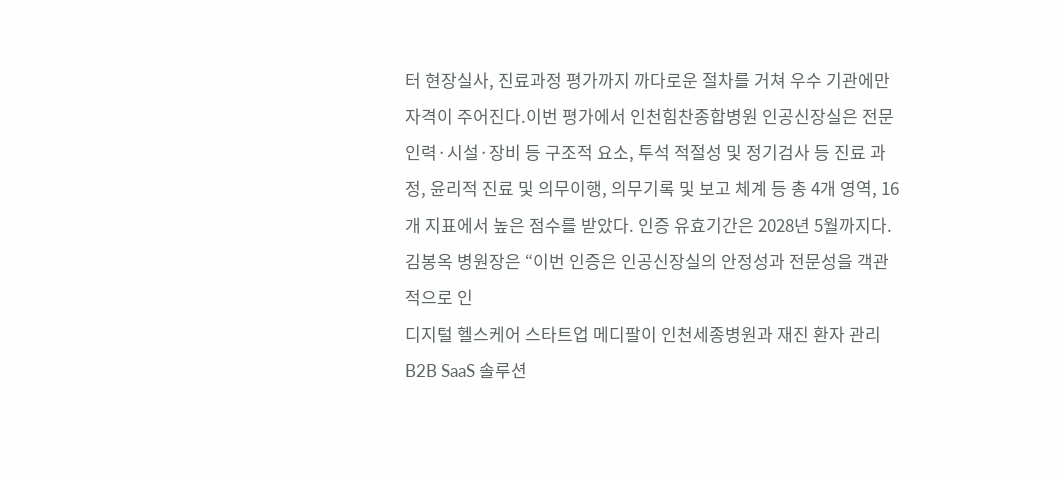터 현장실사, 진료과정 평가까지 까다로운 절차를 거쳐 우수 기관에만 자격이 주어진다.이번 평가에서 인천힘찬종합병원 인공신장실은 전문 인력·시설·장비 등 구조적 요소, 투석 적절성 및 정기검사 등 진료 과정, 윤리적 진료 및 의무이행, 의무기록 및 보고 체계 등 총 4개 영역, 16개 지표에서 높은 점수를 받았다. 인증 유효기간은 2028년 5월까지다.김봉옥 병원장은 “이번 인증은 인공신장실의 안정성과 전문성을 객관적으로 인
디지털 헬스케어 스타트업 메디팔이 인천세종병원과 재진 환자 관리 B2B SaaS 솔루션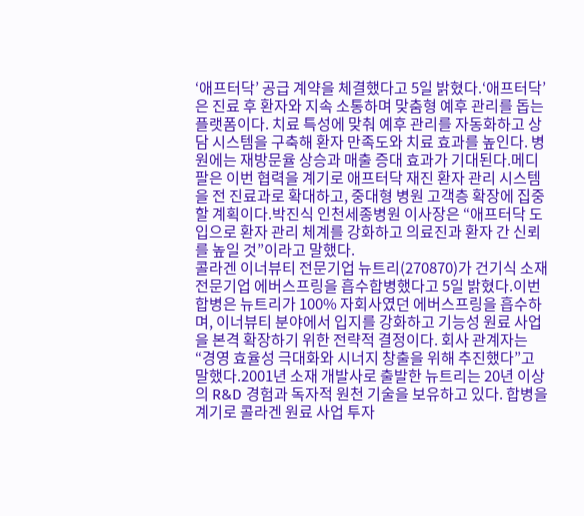‘애프터닥’ 공급 계약을 체결했다고 5일 밝혔다.‘애프터닥’은 진료 후 환자와 지속 소통하며 맞춤형 예후 관리를 돕는 플랫폼이다. 치료 특성에 맞춰 예후 관리를 자동화하고 상담 시스템을 구축해 환자 만족도와 치료 효과를 높인다. 병원에는 재방문율 상승과 매출 증대 효과가 기대된다.메디팔은 이번 협력을 계기로 애프터닥 재진 환자 관리 시스템을 전 진료과로 확대하고, 중대형 병원 고객층 확장에 집중할 계획이다.박진식 인천세종병원 이사장은 “애프터닥 도입으로 환자 관리 체계를 강화하고 의료진과 환자 간 신뢰를 높일 것”이라고 말했다.
콜라겐 이너뷰티 전문기업 뉴트리(270870)가 건기식 소재 전문기업 에버스프링을 흡수합병했다고 5일 밝혔다.이번 합병은 뉴트리가 100% 자회사였던 에버스프링을 흡수하며, 이너뷰티 분야에서 입지를 강화하고 기능성 원료 사업을 본격 확장하기 위한 전략적 결정이다. 회사 관계자는 “경영 효율성 극대화와 시너지 창출을 위해 추진했다”고 말했다.2001년 소재 개발사로 출발한 뉴트리는 20년 이상의 R&D 경험과 독자적 원천 기술을 보유하고 있다. 합병을 계기로 콜라겐 원료 사업 투자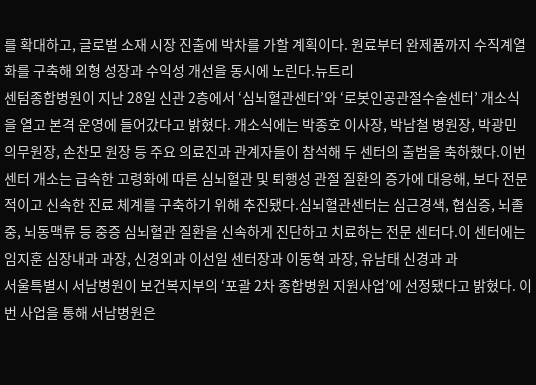를 확대하고, 글로벌 소재 시장 진출에 박차를 가할 계획이다. 원료부터 완제품까지 수직계열화를 구축해 외형 성장과 수익성 개선을 동시에 노린다.뉴트리
센텀종합병원이 지난 28일 신관 2층에서 ‘심뇌혈관센터’와 ‘로봇인공관절수술센터’ 개소식을 열고 본격 운영에 들어갔다고 밝혔다. 개소식에는 박종호 이사장, 박남철 병원장, 박광민 의무원장, 손찬모 원장 등 주요 의료진과 관계자들이 참석해 두 센터의 출범을 축하했다.이번 센터 개소는 급속한 고령화에 따른 심뇌혈관 및 퇴행성 관절 질환의 증가에 대응해, 보다 전문적이고 신속한 진료 체계를 구축하기 위해 추진됐다.심뇌혈관센터는 심근경색, 협심증, 뇌졸중, 뇌동맥류 등 중증 심뇌혈관 질환을 신속하게 진단하고 치료하는 전문 센터다.이 센터에는 임지훈 심장내과 과장, 신경외과 이선일 센터장과 이동혁 과장, 유남태 신경과 과
서울특별시 서남병원이 보건복지부의 ‘포괄 2차 종합병원 지원사업’에 선정됐다고 밝혔다. 이번 사업을 통해 서남병원은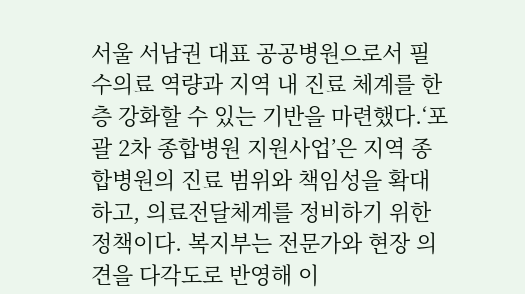서울 서남권 대표 공공병원으로서 필수의료 역량과 지역 내 진료 체계를 한층 강화할 수 있는 기반을 마련했다.‘포괄 2차 종합병원 지원사업’은 지역 종합병원의 진료 범위와 책임성을 확대하고, 의료전달체계를 정비하기 위한 정책이다. 복지부는 전문가와 현장 의견을 다각도로 반영해 이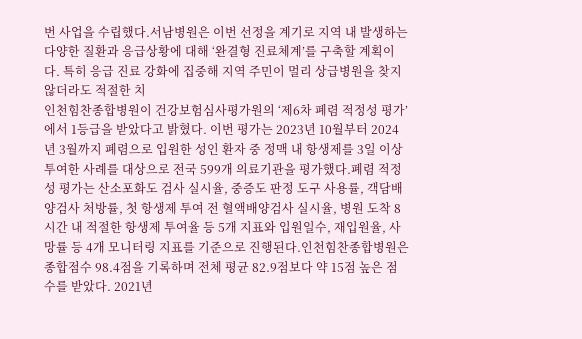번 사업을 수립했다.서남병원은 이번 선정을 계기로 지역 내 발생하는 다양한 질환과 응급상황에 대해 ‘완결형 진료체계’를 구축할 계획이다. 특히 응급 진료 강화에 집중해 지역 주민이 멀리 상급병원을 찾지 않더라도 적절한 치
인천힘찬종합병원이 건강보험심사평가원의 ‘제6차 폐렴 적정성 평가’에서 1등급을 받았다고 밝혔다. 이번 평가는 2023년 10월부터 2024년 3월까지 폐렴으로 입원한 성인 환자 중 정맥 내 항생제를 3일 이상 투여한 사례를 대상으로 전국 599개 의료기관을 평가했다.폐렴 적정성 평가는 산소포화도 검사 실시율, 중증도 판정 도구 사용률, 객담배양검사 처방률, 첫 항생제 투여 전 혈액배양검사 실시율, 병원 도착 8시간 내 적절한 항생제 투여율 등 5개 지표와 입원일수, 재입원율, 사망률 등 4개 모니터링 지표를 기준으로 진행된다.인천힘찬종합병원은 종합점수 98.4점을 기록하며 전체 평균 82.9점보다 약 15점 높은 점수를 받았다. 2021년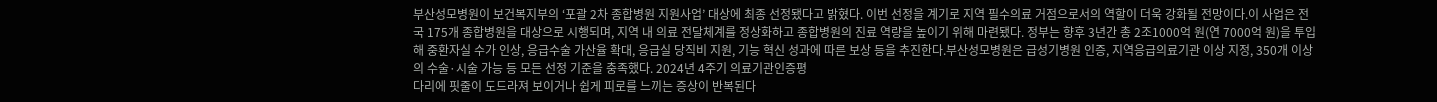부산성모병원이 보건복지부의 ‘포괄 2차 종합병원 지원사업’ 대상에 최종 선정됐다고 밝혔다. 이번 선정을 계기로 지역 필수의료 거점으로서의 역할이 더욱 강화될 전망이다.이 사업은 전국 175개 종합병원을 대상으로 시행되며, 지역 내 의료 전달체계를 정상화하고 종합병원의 진료 역량을 높이기 위해 마련됐다. 정부는 향후 3년간 총 2조1000억 원(연 7000억 원)을 투입해 중환자실 수가 인상, 응급수술 가산율 확대, 응급실 당직비 지원, 기능 혁신 성과에 따른 보상 등을 추진한다.부산성모병원은 급성기병원 인증, 지역응급의료기관 이상 지정, 350개 이상의 수술·시술 가능 등 모든 선정 기준을 충족했다. 2024년 4주기 의료기관인증평
다리에 핏줄이 도드라져 보이거나 쉽게 피로를 느끼는 증상이 반복된다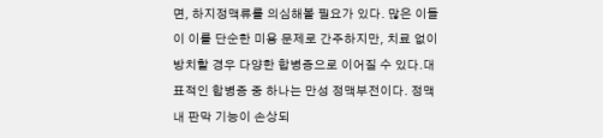면, 하지정맥류를 의심해볼 필요가 있다. 많은 이들이 이를 단순한 미용 문제로 간주하지만, 치료 없이 방치할 경우 다양한 합병증으로 이어질 수 있다.대표적인 합병증 중 하나는 만성 정맥부전이다. 정맥 내 판막 기능이 손상되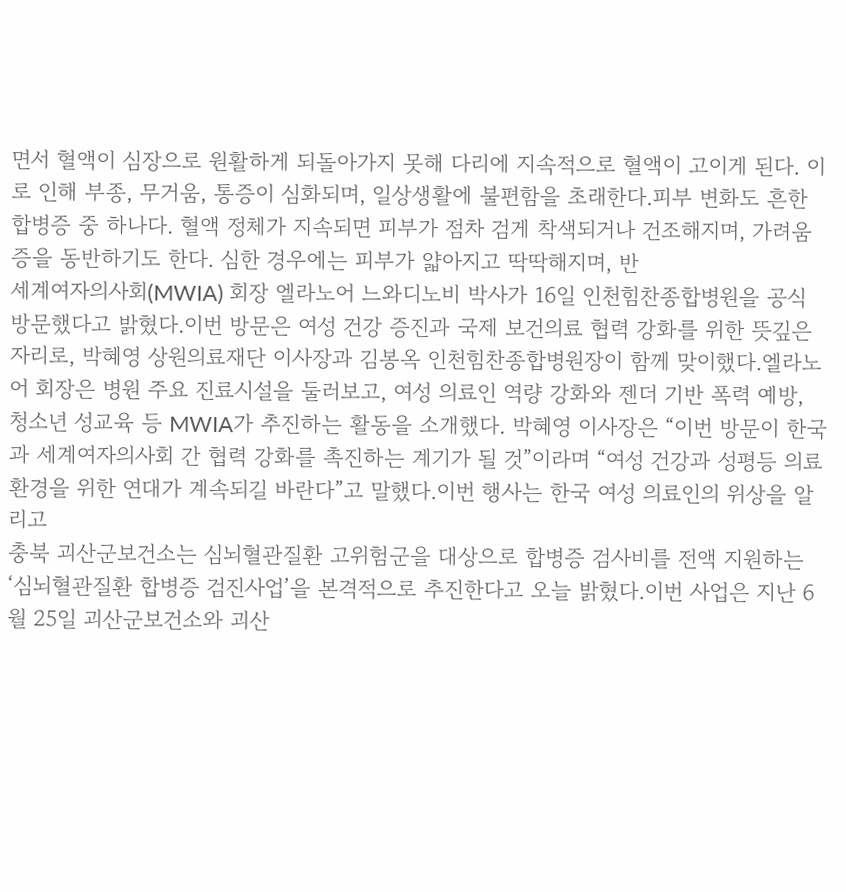면서 혈액이 심장으로 원활하게 되돌아가지 못해 다리에 지속적으로 혈액이 고이게 된다. 이로 인해 부종, 무거움, 통증이 심화되며, 일상생활에 불편함을 초래한다.피부 변화도 흔한 합병증 중 하나다. 혈액 정체가 지속되면 피부가 점차 검게 착색되거나 건조해지며, 가려움증을 동반하기도 한다. 심한 경우에는 피부가 얇아지고 딱딱해지며, 반
세계여자의사회(MWIA) 회장 엘라노어 느와디노비 박사가 16일 인천힘찬종합병원을 공식 방문했다고 밝혔다.이번 방문은 여성 건강 증진과 국제 보건의료 협력 강화를 위한 뜻깊은 자리로, 박혜영 상원의료재단 이사장과 김봉옥 인천힘찬종합병원장이 함께 맞이했다.엘라노어 회장은 병원 주요 진료시설을 둘러보고, 여성 의료인 역량 강화와 젠더 기반 폭력 예방, 청소년 성교육 등 MWIA가 추진하는 활동을 소개했다. 박혜영 이사장은 “이번 방문이 한국과 세계여자의사회 간 협력 강화를 촉진하는 계기가 될 것”이라며 “여성 건강과 성평등 의료환경을 위한 연대가 계속되길 바란다”고 말했다.이번 행사는 한국 여성 의료인의 위상을 알리고
충북 괴산군보건소는 심뇌혈관질환 고위험군을 대상으로 합병증 검사비를 전액 지원하는 ‘심뇌혈관질환 합병증 검진사업’을 본격적으로 추진한다고 오늘 밝혔다.이번 사업은 지난 6월 25일 괴산군보건소와 괴산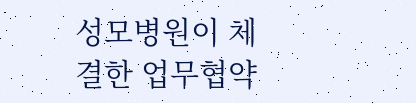성모병원이 체결한 업무협약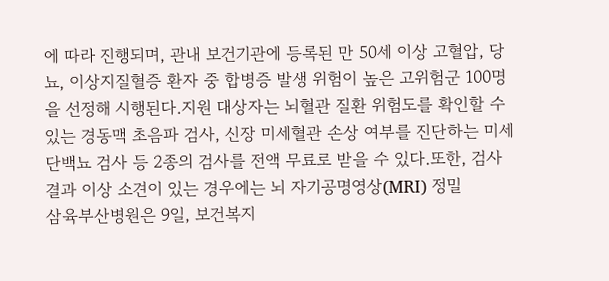에 따라 진행되며, 관내 보건기관에 등록된 만 50세 이상 고혈압, 당뇨, 이상지질혈증 환자 중 합병증 발생 위험이 높은 고위험군 100명을 선정해 시행된다.지원 대상자는 뇌혈관 질환 위험도를 확인할 수 있는 경동맥 초음파 검사, 신장 미세혈관 손상 여부를 진단하는 미세 단백뇨 검사 등 2종의 검사를 전액 무료로 받을 수 있다.또한, 검사 결과 이상 소견이 있는 경우에는 뇌 자기공명영상(MRI) 정밀
삼육부산병원은 9일, 보건복지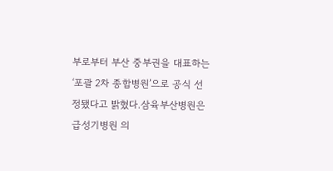부로부터 부산 중부권을 대표하는 ‘포괄 2차 종합병원’으로 공식 선정됐다고 밝혔다.삼육부산병원은 급성기병원 의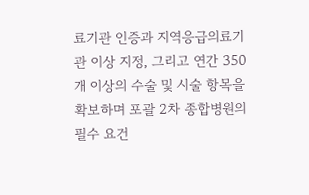료기관 인증과 지역응급의료기관 이상 지정, 그리고 연간 350개 이상의 수술 및 시술 항목을 확보하며 포괄 2차 종합병원의 필수 요건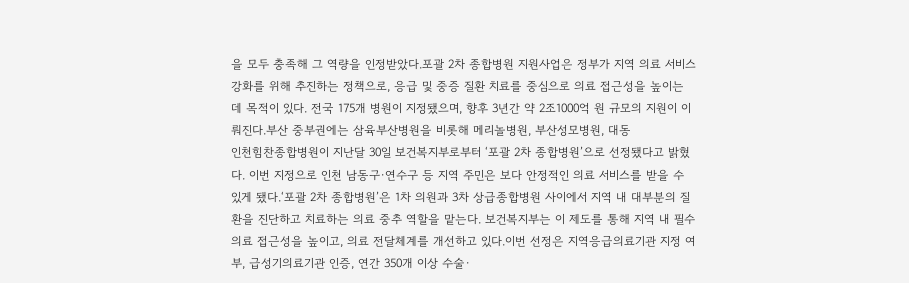을 모두 충족해 그 역량을 인정받았다.포괄 2차 종합병원 지원사업은 정부가 지역 의료 서비스 강화를 위해 추진하는 정책으로, 응급 및 중증 질환 치료를 중심으로 의료 접근성을 높이는 데 목적이 있다. 전국 175개 병원이 지정됐으며, 향후 3년간 약 2조1000억 원 규모의 지원이 이뤄진다.부산 중부권에는 삼육부산병원을 비롯해 메리놀병원, 부산성모병원, 대동
인천힘찬종합병원이 지난달 30일 보건복지부로부터 ‘포괄 2차 종합병원’으로 선정됐다고 밝혔다. 이번 지정으로 인천 남동구·연수구 등 지역 주민은 보다 안정적인 의료 서비스를 받을 수 있게 됐다.‘포괄 2차 종합병원’은 1차 의원과 3차 상급종합병원 사이에서 지역 내 대부분의 질환을 진단하고 치료하는 의료 중추 역할을 맡는다. 보건복지부는 이 제도를 통해 지역 내 필수의료 접근성을 높이고, 의료 전달체계를 개선하고 있다.이번 선정은 지역응급의료기관 지정 여부, 급성기의료기관 인증, 연간 350개 이상 수술·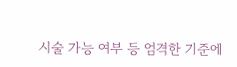시술 가능 여부 등 엄격한 기준에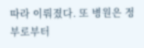따라 이뤄졌다. 또 병원은 정부로부터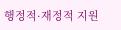행정적·재정적 지원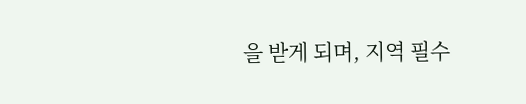을 받게 되며, 지역 필수